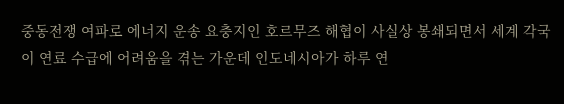중동전쟁 여파로 에너지 운송 요충지인 호르무즈 해협이 사실상 봉쇄되면서 세계 각국이 연료 수급에 어려움을 겪는 가운데 인도네시아가 하루 연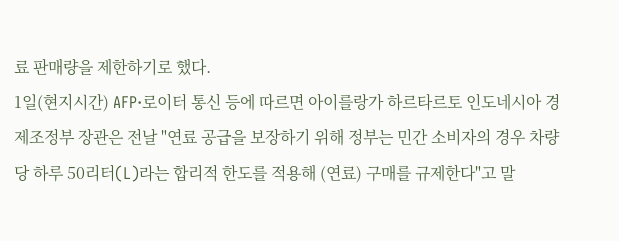료 판매량을 제한하기로 했다.
1일(현지시간) AFP·로이터 통신 등에 따르면 아이를랑가 하르타르토 인도네시아 경제조정부 장관은 전날 "연료 공급을 보장하기 위해 정부는 민간 소비자의 경우 차량당 하루 50리터(L)라는 합리적 한도를 적용해 (연료) 구매를 규제한다"고 말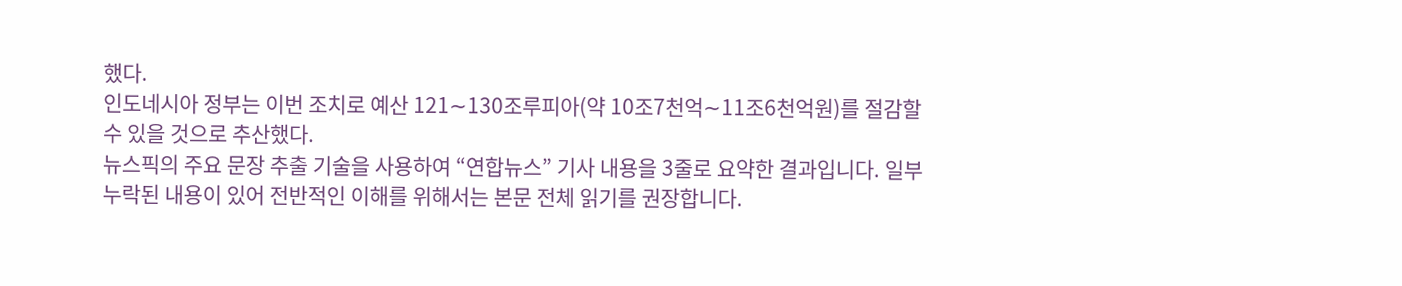했다.
인도네시아 정부는 이번 조치로 예산 121∼130조루피아(약 10조7천억∼11조6천억원)를 절감할 수 있을 것으로 추산했다.
뉴스픽의 주요 문장 추출 기술을 사용하여 “연합뉴스” 기사 내용을 3줄로 요약한 결과입니다. 일부 누락된 내용이 있어 전반적인 이해를 위해서는 본문 전체 읽기를 권장합니다.